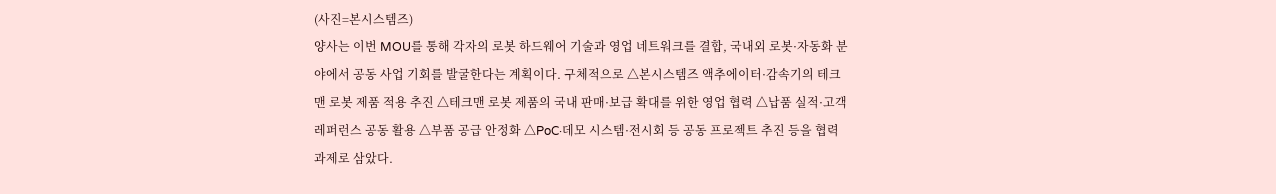(사진=본시스템즈)
양사는 이번 MOU를 통해 각자의 로봇 하드웨어 기술과 영업 네트워크를 결합, 국내외 로봇·자동화 분야에서 공동 사업 기회를 발굴한다는 계획이다. 구체적으로 △본시스템즈 액추에이터·감속기의 테크맨 로봇 제품 적용 추진 △테크맨 로봇 제품의 국내 판매·보급 확대를 위한 영업 협력 △납품 실적·고객 레퍼런스 공동 활용 △부품 공급 안정화 △PoC·데모 시스템·전시회 등 공동 프로젝트 추진 등을 협력 과제로 삼았다.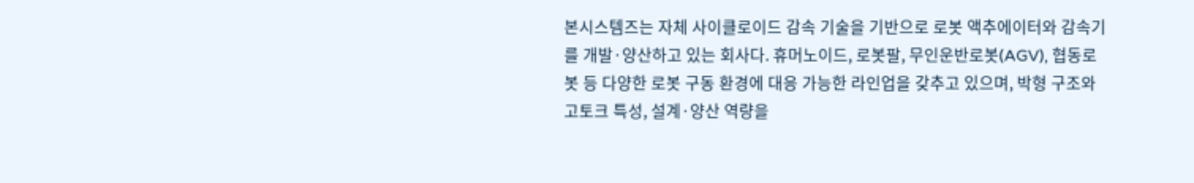본시스템즈는 자체 사이클로이드 감속 기술을 기반으로 로봇 액추에이터와 감속기를 개발·양산하고 있는 회사다. 휴머노이드, 로봇팔, 무인운반로봇(AGV), 협동로봇 등 다양한 로봇 구동 환경에 대응 가능한 라인업을 갖추고 있으며, 박형 구조와 고토크 특성, 설계·양산 역량을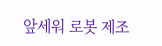앞세워 로봇 제조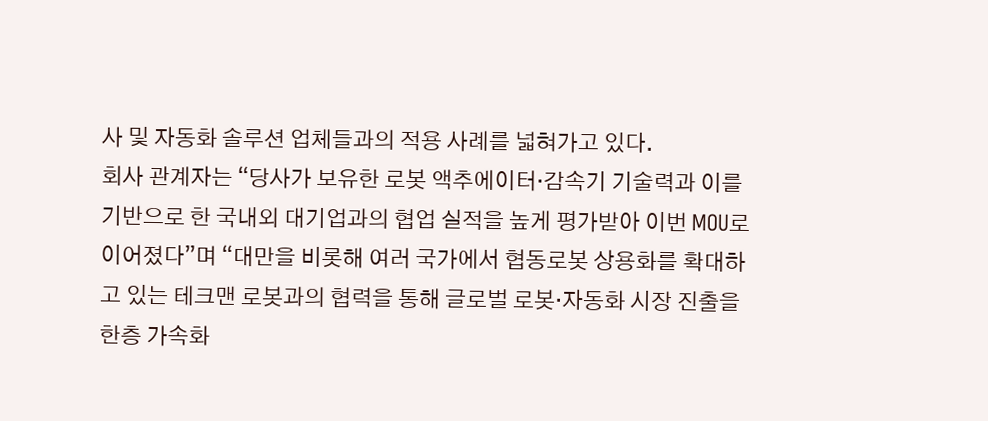사 및 자동화 솔루션 업체들과의 적용 사례를 넓혀가고 있다.
회사 관계자는 “당사가 보유한 로봇 액추에이터·감속기 기술력과 이를 기반으로 한 국내외 대기업과의 협업 실적을 높게 평가받아 이번 MOU로 이어졌다”며 “대만을 비롯해 여러 국가에서 협동로봇 상용화를 확대하고 있는 테크맨 로봇과의 협력을 통해 글로벌 로봇·자동화 시장 진출을 한층 가속화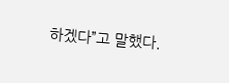하겠다”고 말했다.